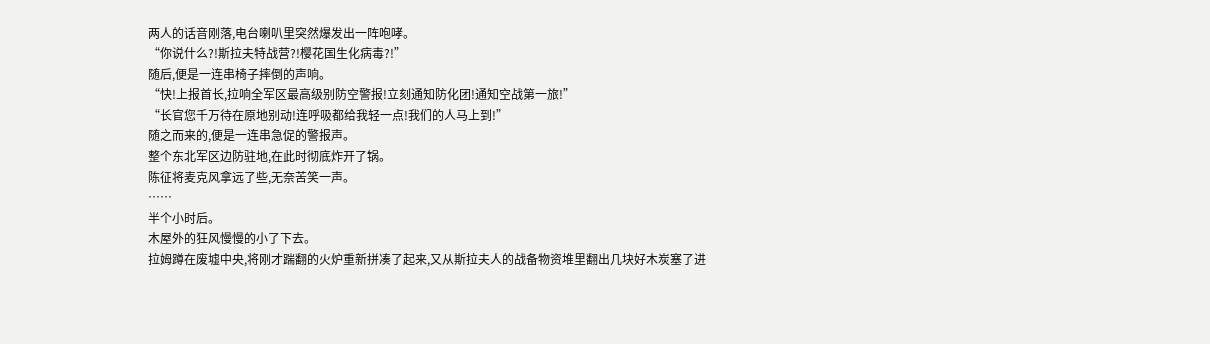两人的话音刚落,电台喇叭里突然爆发出一阵咆哮。
“你说什么?!斯拉夫特战营?!樱花国生化病毒?!”
随后,便是一连串椅子摔倒的声响。
“快!上报首长,拉响全军区最高级别防空警报!立刻通知防化团!通知空战第一旅!”
“长官您千万待在原地别动!连呼吸都给我轻一点!我们的人马上到!”
随之而来的,便是一连串急促的警报声。
整个东北军区边防驻地,在此时彻底炸开了锅。
陈征将麦克风拿远了些,无奈苦笑一声。
……
半个小时后。
木屋外的狂风慢慢的小了下去。
拉姆蹲在废墟中央,将刚才踹翻的火炉重新拼凑了起来,又从斯拉夫人的战备物资堆里翻出几块好木炭塞了进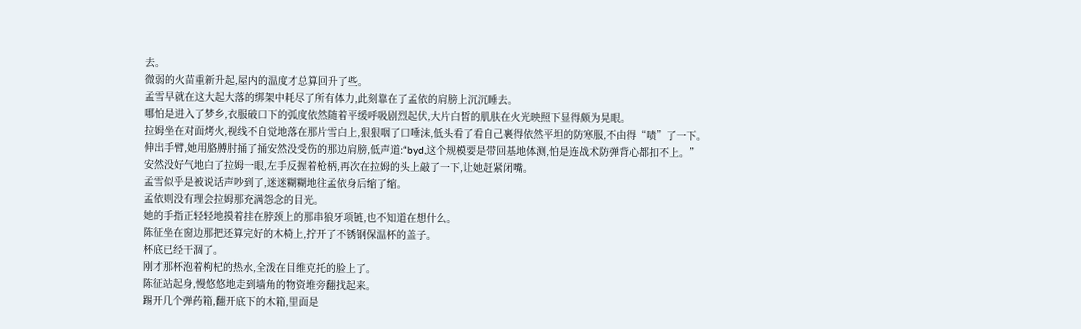去。
微弱的火苗重新升起,屋内的温度才总算回升了些。
孟雪早就在这大起大落的绑架中耗尽了所有体力,此刻靠在了孟依的肩膀上沉沉睡去。
哪怕是进入了梦乡,衣服破口下的弧度依然随着平缓呼吸剧烈起伏,大片白皙的肌肤在火光映照下显得颇为晃眼。
拉姆坐在对面烤火,视线不自觉地落在那片雪白上,狠狠咽了口唾沫,低头看了看自己裹得依然平坦的防寒服,不由得“啧”了一下。
伸出手臂,她用胳膊肘捅了捅安然没受伤的那边肩膀,低声道:“byd,这个规模要是带回基地体测,怕是连战术防弹背心都扣不上。”
安然没好气地白了拉姆一眼,左手反握着枪柄,再次在拉姆的头上敲了一下,让她赶紧闭嘴。
孟雪似乎是被说话声吵到了,迷迷糊糊地往孟依身后缩了缩。
孟依则没有理会拉姆那充满怨念的目光。
她的手指正轻轻地摸着挂在脖颈上的那串狼牙项链,也不知道在想什么。
陈征坐在窗边那把还算完好的木椅上,拧开了不锈钢保温杯的盖子。
杯底已经干涸了。
刚才那杯泡着枸杞的热水,全泼在目维克托的脸上了。
陈征站起身,慢悠悠地走到墙角的物资堆旁翻找起来。
踢开几个弹药箱,翻开底下的木箱,里面是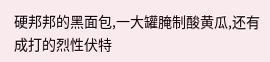硬邦邦的黑面包,一大罐腌制酸黄瓜,还有成打的烈性伏特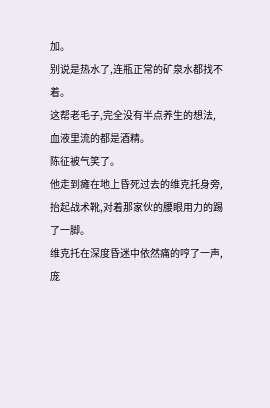加。
别说是热水了,连瓶正常的矿泉水都找不着。
这帮老毛子,完全没有半点养生的想法,血液里流的都是酒精。
陈征被气笑了。
他走到瘫在地上昏死过去的维克托身旁,抬起战术靴,对着那家伙的腰眼用力的踢了一脚。
维克托在深度昏迷中依然痛的哼了一声,庞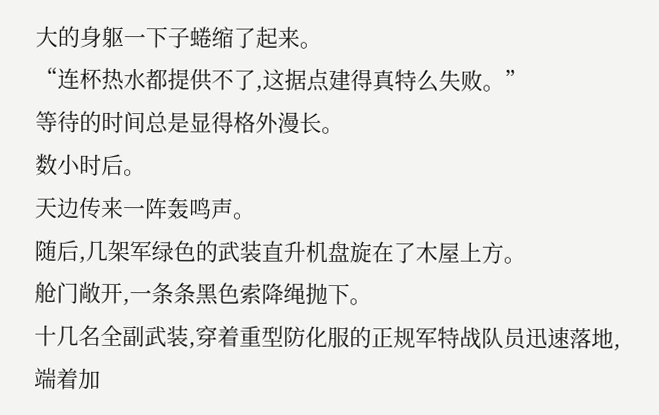大的身躯一下子蜷缩了起来。
“连杯热水都提供不了,这据点建得真特么失败。”
等待的时间总是显得格外漫长。
数小时后。
天边传来一阵轰鸣声。
随后,几架军绿色的武装直升机盘旋在了木屋上方。
舱门敞开,一条条黑色索降绳抛下。
十几名全副武装,穿着重型防化服的正规军特战队员迅速落地,端着加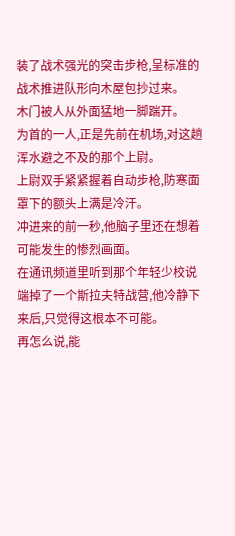装了战术强光的突击步枪,呈标准的战术推进队形向木屋包抄过来。
木门被人从外面猛地一脚踹开。
为首的一人,正是先前在机场,对这趟浑水避之不及的那个上尉。
上尉双手紧紧握着自动步枪,防寒面罩下的额头上满是冷汗。
冲进来的前一秒,他脑子里还在想着可能发生的惨烈画面。
在通讯频道里听到那个年轻少校说端掉了一个斯拉夫特战营,他冷静下来后,只觉得这根本不可能。
再怎么说,能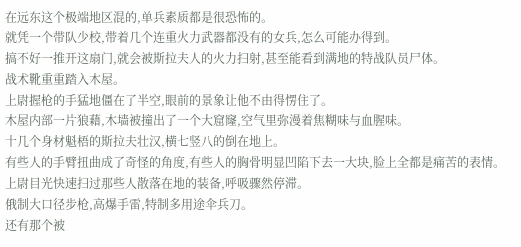在远东这个极端地区混的,单兵素质都是很恐怖的。
就凭一个带队少校,带着几个连重火力武器都没有的女兵,怎么可能办得到。
搞不好一推开这扇门,就会被斯拉夫人的火力扫射,甚至能看到满地的特战队员尸体。
战术靴重重踏入木屋。
上尉握枪的手猛地僵在了半空,眼前的景象让他不由得愣住了。
木屋内部一片狼藉,木墙被撞出了一个大窟窿,空气里弥漫着焦糊味与血腥味。
十几个身材魁梧的斯拉夫壮汉,横七竖八的倒在地上。
有些人的手臂扭曲成了奇怪的角度,有些人的胸骨明显凹陷下去一大块,脸上全都是痛苦的表情。
上尉目光快速扫过那些人散落在地的装备,呼吸骤然停滞。
俄制大口径步枪,高爆手雷,特制多用途伞兵刀。
还有那个被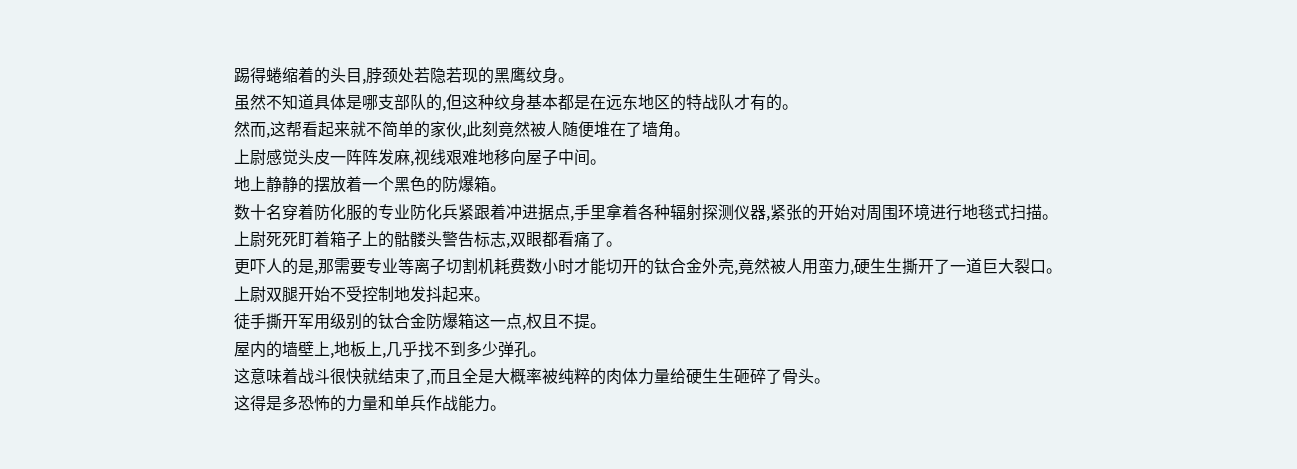踢得蜷缩着的头目,脖颈处若隐若现的黑鹰纹身。
虽然不知道具体是哪支部队的,但这种纹身基本都是在远东地区的特战队才有的。
然而,这帮看起来就不简单的家伙,此刻竟然被人随便堆在了墙角。
上尉感觉头皮一阵阵发麻,视线艰难地移向屋子中间。
地上静静的摆放着一个黑色的防爆箱。
数十名穿着防化服的专业防化兵紧跟着冲进据点,手里拿着各种辐射探测仪器,紧张的开始对周围环境进行地毯式扫描。
上尉死死盯着箱子上的骷髅头警告标志,双眼都看痛了。
更吓人的是,那需要专业等离子切割机耗费数小时才能切开的钛合金外壳,竟然被人用蛮力,硬生生撕开了一道巨大裂口。
上尉双腿开始不受控制地发抖起来。
徒手撕开军用级别的钛合金防爆箱这一点,权且不提。
屋内的墙壁上,地板上,几乎找不到多少弹孔。
这意味着战斗很快就结束了,而且全是大概率被纯粹的肉体力量给硬生生砸碎了骨头。
这得是多恐怖的力量和单兵作战能力。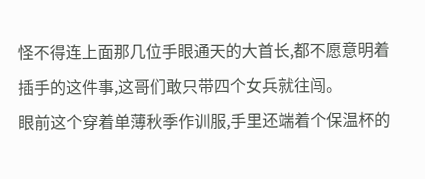怪不得连上面那几位手眼通天的大首长,都不愿意明着插手的这件事,这哥们敢只带四个女兵就往闯。
眼前这个穿着单薄秋季作训服,手里还端着个保温杯的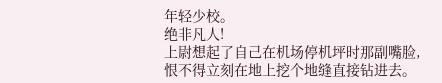年轻少校。
绝非凡人!
上尉想起了自己在机场停机坪时那副嘴脸,恨不得立刻在地上挖个地缝直接钻进去。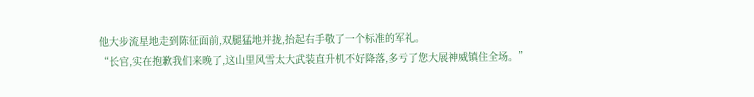他大步流星地走到陈征面前,双腿猛地并拢,抬起右手敬了一个标准的军礼。
“长官,实在抱歉我们来晚了,这山里风雪太大武装直升机不好降落,多亏了您大展神威镇住全场。”